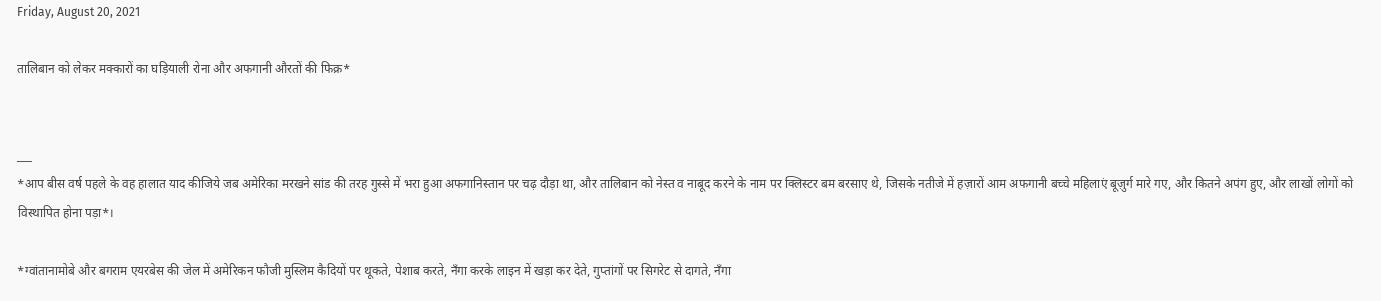Friday, August 20, 2021

तालिबान को लेकर मक्कारों का घड़ियाली रोना और अफगानी औरतों की फिक्र*


___
*आप बीस वर्ष पहले के वह हालात याद कीजिये जब अमेरिका मरखने सांड की तरह गुस्से में भरा हुआ अफगानिस्तान पर चढ़ दौड़ा था, और तालिबान को नेस्त व नाबूद करने के नाम पर क्लिस्टर बम बरसाए थे, जिसके नतीजे में हज़ारों आम अफगानी बच्चे महिलाएं बूज़ुर्ग मारे गए, और कितने अपंग हुए, और लाखों लोगों को विस्थापित होना पड़ा*।

*ग्वांतानामोबे और बगराम एयरबेस की जेल में अमेरिकन फौजी मुस्लिम कैदियों पर थूकते, पेशाब करते, नँगा करके लाइन में खड़ा कर देते, गुप्तांगों पर सिगरेट से दागते, नँगा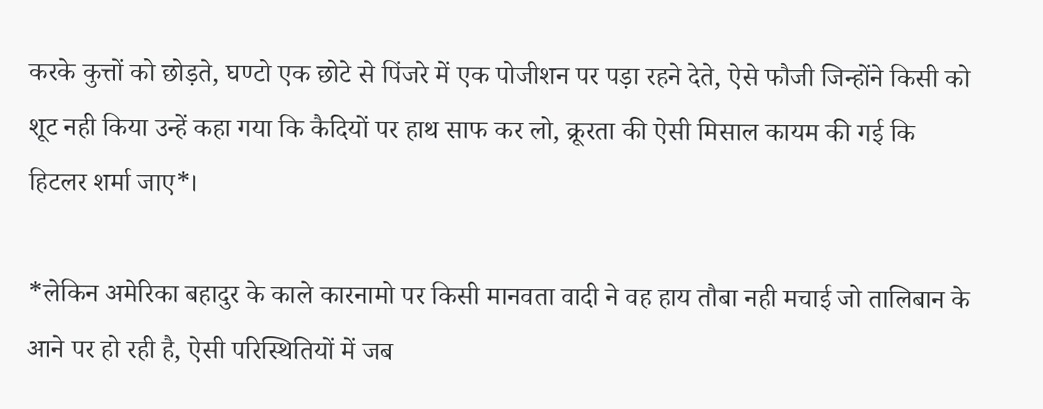करके कुत्तों को छोड़ते, घण्टो एक छोटे से पिंजरे में एक पोजीशन पर पड़ा रहने देते, ऐसे फौजी जिन्होंने किसी को शूट नही किया उन्हें कहा गया कि कैदियों पर हाथ साफ कर लो, क्रूरता की ऐसी मिसाल कायम की गई कि हिटलर शर्मा जाए*।

*लेकिन अमेरिका बहादुर के काले कारनामो पर किसी मानवता वादी ने वह हाय तौबा नही मचाई जो तालिबान के आने पर हो रही है, ऐसी परिस्थितियों में जब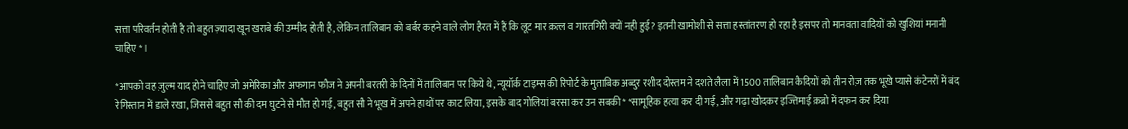सत्ता परिवर्तन होती है तो बहुत ज़्यादा खून खराबे की उम्मीद होती है, लेकिन तालिबान को बर्बर कहने वाले लोग हैरत में हैं कि लूट मार क़त्ल व गारतगिरी क्यों नही हुई? इतनी खामोशी से सत्ता हस्तांतरण हो रहा है इसपर तो मानवता वादियों को खुशियां मनानी चाहिए*।

*आपको वह ज़ुल्म याद होने चाहिए जो अमेरिका और अफगान फौज ने अपनी बरतरी के दिनों में तालिबान पर किये थे, न्यूयॉर्क टाइम्स की रिपोर्ट के मुताबिक अब्दुर रशीद दोस्तम ने दशते लैला में 1500 तालिबान कैदियों को तीन रोज़ तक भूखे प्यासे कंटेनरों में बंद रेगिस्तान में डाले रखा, जिससे बहुत सौ की दम घुटने से मौत हो गई, बहुत सौ ने भूख में अपने हाथों पर काट लिया, इसके बाद गोलियां बरसा कर उन सबकी* *सामूहिक हत्या कर दी गई, और गढ़ा खोदकर इज्तिमाई क़ब्रो में दफन कर दिया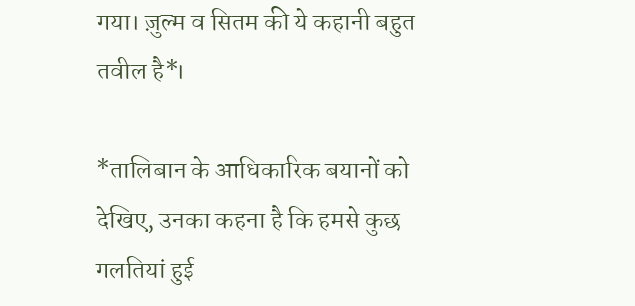गया। ज़ुल्म व सितम की ये कहानी बहुत तवील है*।

*तालिबान के आधिकारिक बयानों को देखिए, उनका कहना है कि हमसे कुछ गलतियां हुई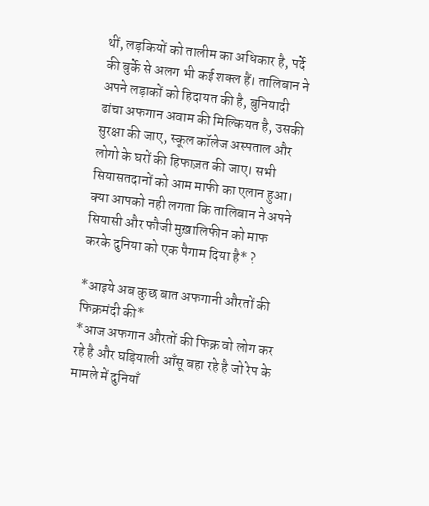थीं, लड़कियों को तालीम का अधिकार है, पर्दे की बुर्के से अलग भी कई शक्ल हैं। तालिबान ने अपने लड़ाकों को हिदायत की है, बुनियादी ढांचा अफगान अवाम की मिल्कियत है, उसकी सुरक्षा की जाए, स्कूल कॉलेज अस्पताल और लोगो के घरों की हिफाज़त की जाए। सभी सियासतदानों को आम माफी का एलान हुआ। क्या आपको नही लगता कि तालिबान ने अपने सियासी और फौजी मुख़ालिफीन को माफ करके दुनिया को एक पैगाम दिया है* ?

*आइये अब कुछ बात अफगानी औरतों की फिक्रमंदी की*
*आज अफगान औरतों की फिक्र वो लोग कर रहे है और घड़ियाली आँसू बहा रहे है जो रेप के मामले में दुनियाँ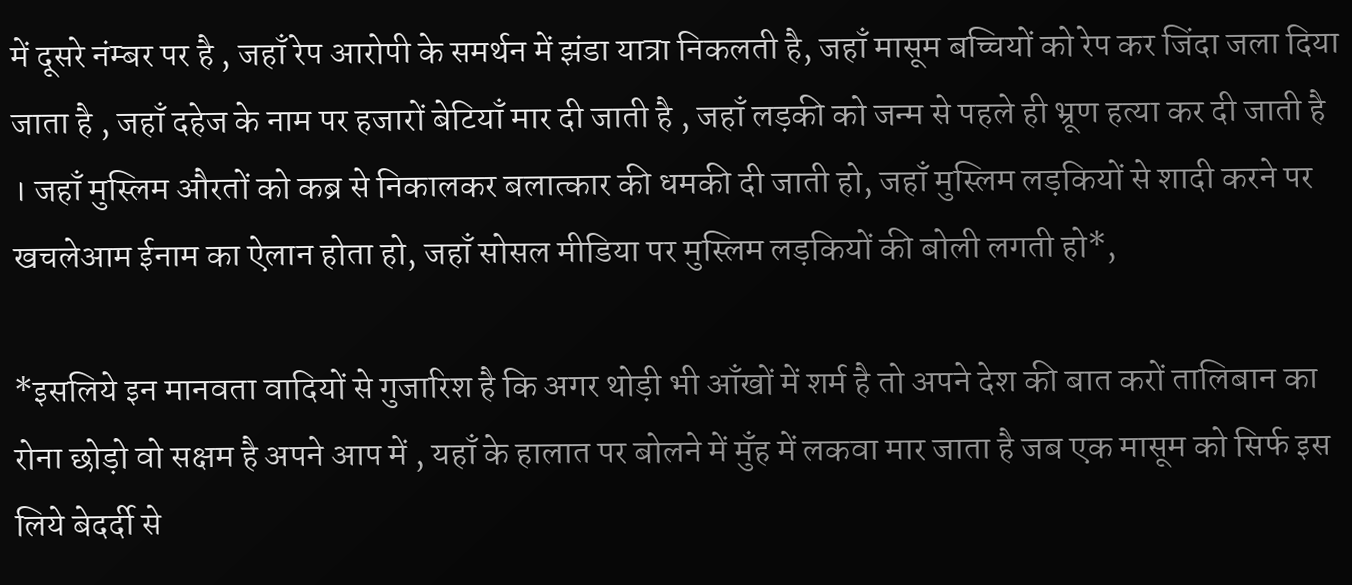में दूसरे नंम्बर पर है , जहाँ रेप आरोपी के समर्थन में झंडा यात्रा निकलती है, जहाँ मासूम बच्चियों को रेप कर जिंदा जला दिया जाता है , जहाँ दहेज के नाम पर हजारों बेटियाँ मार दी जाती है , जहाँ लड़की को जन्म से पहले ही भ्रूण हत्या कर दी जाती है । जहाँ मुस्लिम औरतों को कब्र से निकालकर बलात्कार की धमकी दी जाती हो, जहाँ मुस्लिम लड़कियों से शादी करने पर खचलेआम ईनाम का ऐलान होता हो, जहाँ सोसल मीडिया पर मुस्लिम लड़कियों की बोली लगती हो*,

*इसलिये इन मानवता वादियों से गुजारिश है कि अगर थोड़ी भी आँखों में शर्म है तो अपने देश की बात करों तालिबान का रोना छोड़ो वो सक्षम है अपने आप में , यहाँ के हालात पर बोलने में मुँह में लकवा मार जाता है जब एक मासूम को सिर्फ इस लिये बेदर्दी से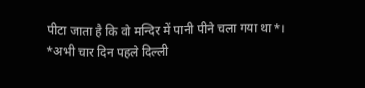पीटा जाता है कि वो मन्दिर में पानी पीने चला गया था*।
*अभी चार दिन पहले दिल्ली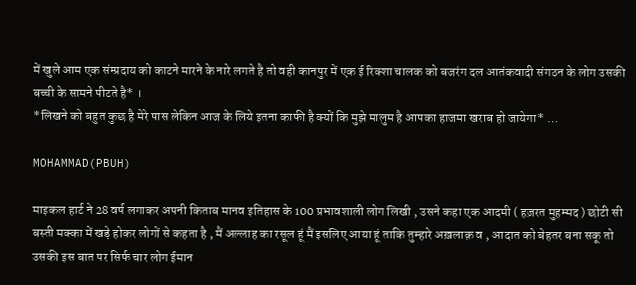में खुले आम एक संम्प्रदाय को काटने मारने के नारे लगते है तो वही कानपुर में एक ई रिक्शा चालक को बजरंग दल आतंकवादी संगठन के लोग उसकी बच्ची के सामने पीटते है* ।
*लिखने को बहुत कुछ है मेरे पास लेकिन आज के लिये इतना काफी है क्यों कि मुझे मालुम है आपका हाजमा खराब हो जायेगा* …

MOHAMMAD(PBUH)

माइकल हार्ट ने 28 वर्ष लगाकर अपनी किताब मानव इतिहास के 100 प्रभावशाली लोग लिखी , उसने कहा एक आदमी ( हज़रत मुहम्मद ) छोटी सी बस्ती मक्का में खड़े होकर लोगों से कहता है , मैं अल्लाह का रसूल हूं मैं इसलिए आया हूं ताकि तुम्हारे अख़लाक़ व , आदात को बेहतर बना सकू तो उसकी इस बात पर सिर्फ चार लोग ईमान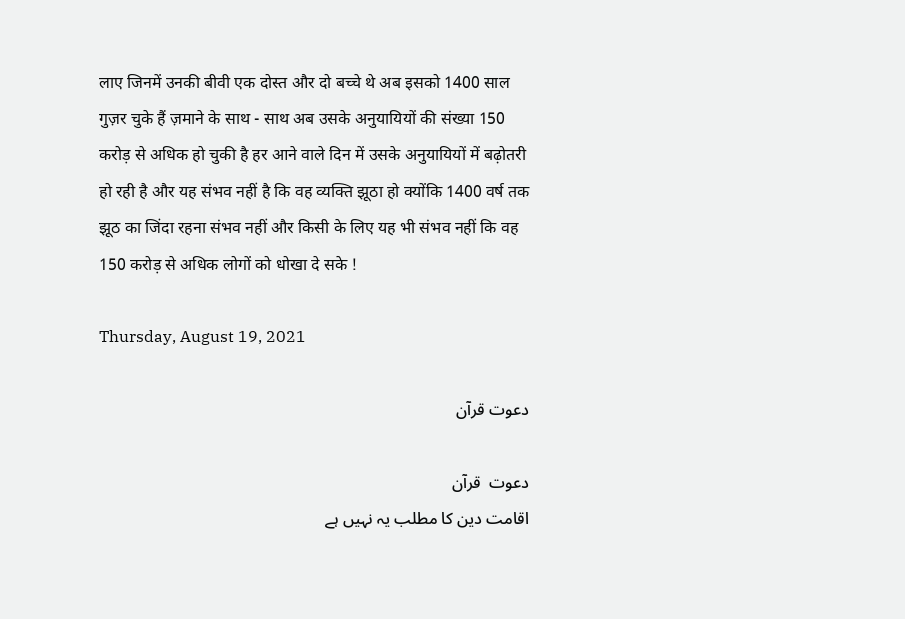लाए जिनमें उनकी बीवी एक दोस्त और दो बच्चे थे अब इसको 1400 साल गुज़र चुके हैं ज़माने के साथ - साथ अब उसके अनुयायियों की संख्या 150 करोड़ से अधिक हो चुकी है हर आने वाले दिन में उसके अनुयायियों में बढ़ोतरी हो रही है और यह संभव नहीं है कि वह व्यक्ति झूठा हो क्योंकि 1400 वर्ष तक झूठ का जिंदा रहना संभव नहीं और किसी के लिए यह भी संभव नहीं कि वह 150 करोड़ से अधिक लोगों को धोखा दे सके !

Thursday, August 19, 2021

دعوت قرآن

دعوت  قرآن
اقامت دین کا مطلب یہ نہیں ہے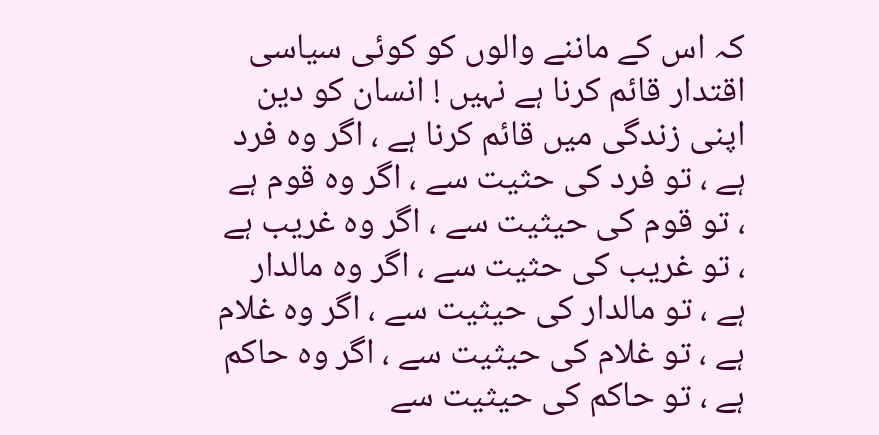کہ اس کے ماننے والوں کو کوئی سیاسی اقتدار قائم کرنا ہے نہیں ! انسان کو دین اپنی زندگی میں قائم کرنا ہے ، اگر وہ فرد ہے ، تو فرد کی حثیت سے ، اگر وہ قوم ہے ، تو قوم کی حیثیت سے ، اگر وہ غریب ہے ، تو غریب کی حثیت سے ، اگر وہ مالدار ہے ، تو مالدار کی حیثیت سے ، اگر وہ غلام ہے ، تو غلام کی حیثیت سے ، اگر وہ حاکم ہے ، تو حاکم کی حیثیت سے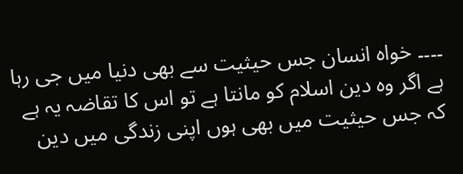۔۔۔۔ خواہ انسان جس حیثیت سے بھی دنیا میں جی رہا ہے اگر وہ دین اسلام کو مانتا ہے تو اس کا تقاضہ یہ ہے کہ جس حیثیت میں بھی ہوں اپنی زندگی میں دین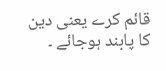قائم کرے یعنی دین کا پابند ہوجائے ۔